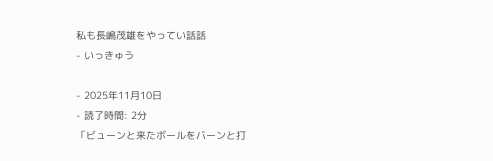私も長嶋茂雄をやってい話話
- いっきゅう

- 2025年11月10日
- 読了時間: 2分
「ビューンと来たボールをバーンと打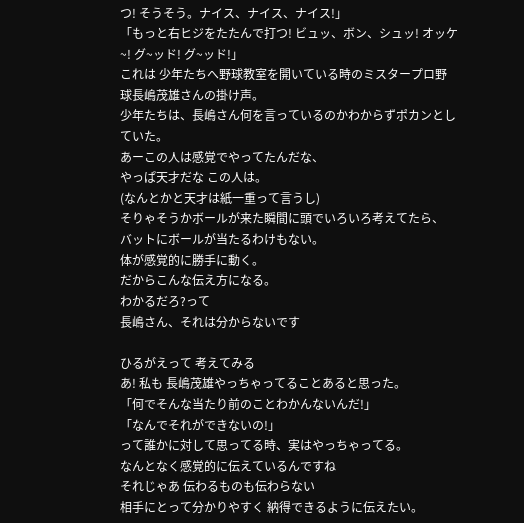つ! そうそう。ナイス、ナイス、ナイス!」
「もっと右ヒジをたたんで打つ! ビュッ、ボン、シュッ! オッケ~! グ~ッド! グ~ッド!」
これは 少年たちへ野球教室を開いている時のミスタープロ野球長嶋茂雄さんの掛け声。
少年たちは、長嶋さん何を言っているのかわからずポカンとしていた。
あーこの人は感覚でやってたんだな、
やっぱ天才だな この人は。
(なんとかと天才は紙一重って言うし)
そりゃそうかボールが来た瞬間に頭でいろいろ考えてたら、
バットにボールが当たるわけもない。
体が感覚的に勝手に動く。
だからこんな伝え方になる。
わかるだろ?って
長嶋さん、それは分からないです

ひるがえって 考えてみる
あ! 私も 長嶋茂雄やっちゃってることあると思った。
「何でそんな当たり前のことわかんないんだ!」
「なんでそれができないの!」
って誰かに対して思ってる時、実はやっちゃってる。
なんとなく感覚的に伝えているんですね
それじゃあ 伝わるものも伝わらない
相手にとって分かりやすく 納得できるように伝えたい。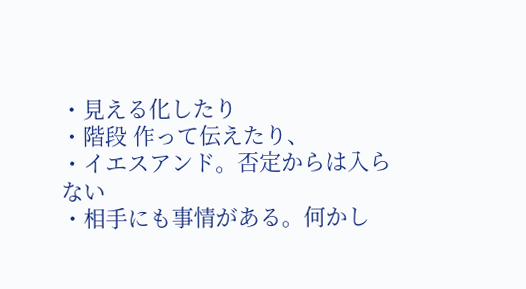・見える化したり
・階段 作って伝えたり、
・イエスアンド。否定からは入らない
・相手にも事情がある。何かし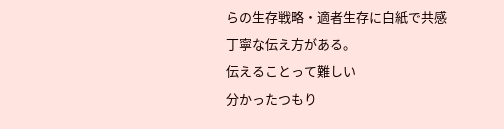らの生存戦略・適者生存に白紙で共感
丁寧な伝え方がある。
伝えることって難しい
分かったつもり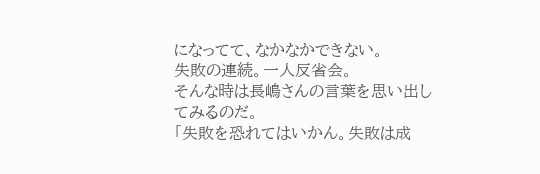になってて、なかなかできない。
失敗の連続。一人反省会。
そんな時は長嶋さんの言葉を思い出してみるのだ。
「失敗を恐れてはいかん。失敗は成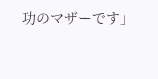功のマザーです」